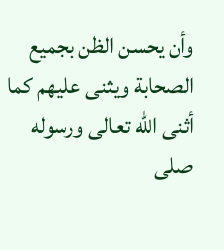وأن يحسن الظن بجميع الصحابة ويثنى عليهم كما أثنى الله تعالى ورسوله صلى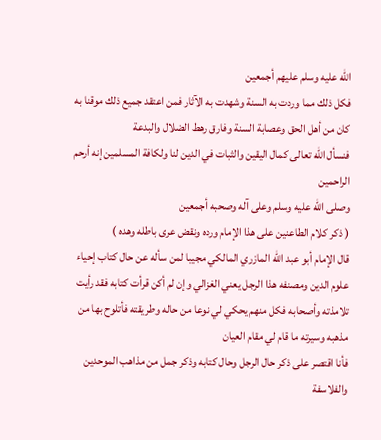الله عليه وسلم عليهم أجمعين
فكل ذلك مما وردت به السنة وشهدت به الآثار فمن اعتقد جميع ذلك موقنا به كان من أهل الحق وعصابة السنة وفارق رهط الضلال والبدعة
فنسأل الله تعالى كمال اليقين والثبات في الدين لنا ولكافة المسلمين إنه أرحم الراحمين
وصلى الله عليه وسلم وعلى آله وصحبه أجمعين
( ذكر كلام الطاعنين على هذا الإمام ورده ونقض عرى باطله وهده )
قال الإمام أبو عبد الله المازري المالكي مجيبا لمن سأله عن حال كتاب إحياء علوم الدين ومصنفه هذا الرجل يعني الغزالي وإن لم أكن قرأت كتابه فقد رأيت تلامذته وأصحابه فكل منهم يحكي لي نوعا من حاله وطريقته فأتلوح بها من مذهبه وسيرته ما قام لي مقام العيان
فأنا اقتصر على ذكر حال الرجل وحال كتابه وذكر جمل من مذاهب الموحدين والفلاسفة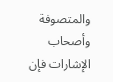والمتصوفة وأصحاب الإشارات فإن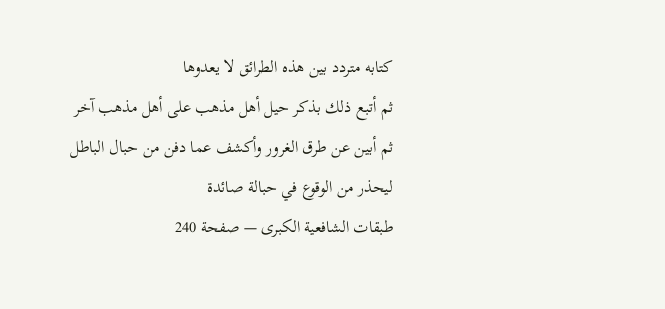كتابه متردد بين هذه الطرائق لا يعدوها
ثم أتبع ذلك بذكر حيل أهل مذهب على أهل مذهب آخر
ثم أبين عن طرق الغرور وأكشف عما دفن من حبال الباطل ليحذر من الوقوع في حبالة صائدة
طبقات الشافعية الكبرى — صفحة 240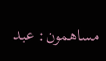مساهمون: عبد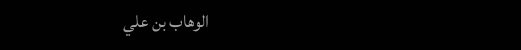الوهاب بن علي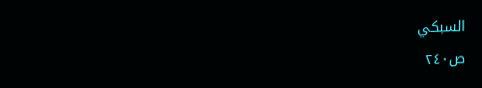السبكي
ص٢٤٠